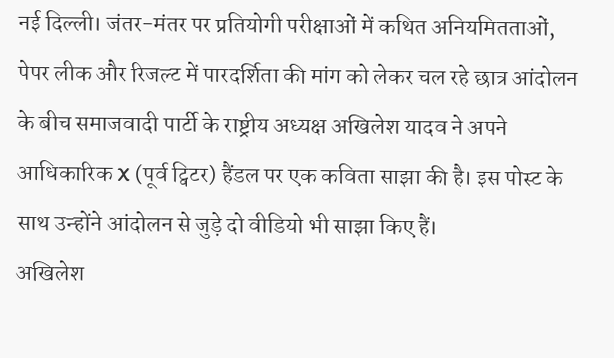नई दिल्ली। जंतर-मंतर पर प्रतियोगी परीक्षाओं में कथित अनियमितताओं, पेपर लीक और रिजल्ट में पारदर्शिता की मांग को लेकर चल रहे छात्र आंदोलन के बीच समाजवादी पार्टी के राष्ट्रीय अध्यक्ष अखिलेश यादव ने अपने आधिकारिक X (पूर्व ट्विटर) हैंडल पर एक कविता साझा की है। इस पोस्ट के साथ उन्होंने आंदोलन से जुड़े दो वीडियो भी साझा किए हैं।
अखिलेश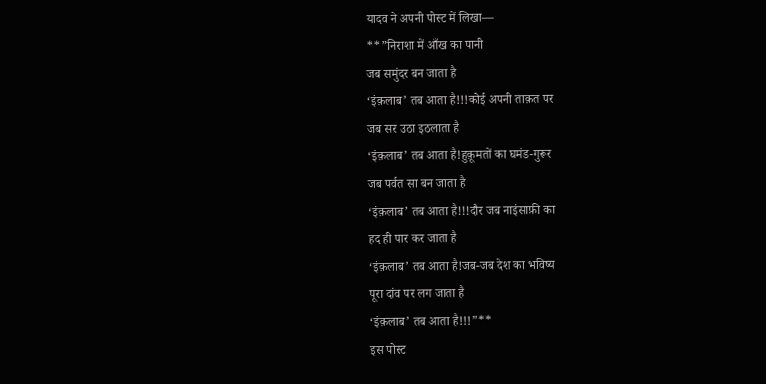यादव ने अपनी पोस्ट में लिखा—
**”निराशा में आँख का पानी
जब समुंदर बन जाता है
‘इंक़लाब’ तब आता है!!!कोई अपनी ताक़त पर
जब सर उठा इठलाता है
‘इंक़लाब’ तब आता है!हुक़ूमतों का घमंड-गुरूर
जब पर्वत सा बन जाता है
‘इंक़लाब’ तब आता है!!!दौर जब नाइंसाफ़ी का
हद ही पार कर जाता है
‘इंक़लाब’ तब आता है!जब-जब देश का भविष्य
पूरा दांव पर लग जाता है
‘इंक़लाब’ तब आता है!!!”**
इस पोस्ट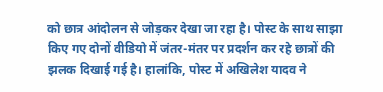को छात्र आंदोलन से जोड़कर देखा जा रहा है। पोस्ट के साथ साझा किए गए दोनों वीडियो में जंतर-मंतर पर प्रदर्शन कर रहे छात्रों की झलक दिखाई गई है। हालांकि, पोस्ट में अखिलेश यादव ने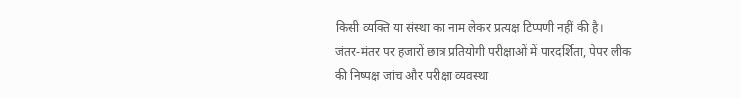किसी व्यक्ति या संस्था का नाम लेकर प्रत्यक्ष टिप्पणी नहीं की है।
जंतर-मंतर पर हजारों छात्र प्रतियोगी परीक्षाओं में पारदर्शिता, पेपर लीक की निष्पक्ष जांच और परीक्षा व्यवस्था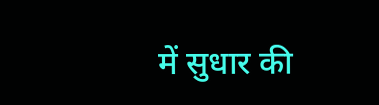में सुधार की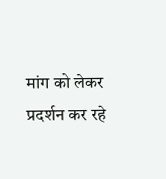मांग को लेकर प्रदर्शन कर रहे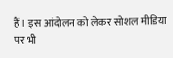हैं। इस आंदोलन को लेकर सोशल मीडिया पर भी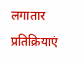लगातार प्रतिक्रियाएं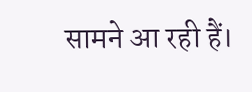सामने आ रही हैं।